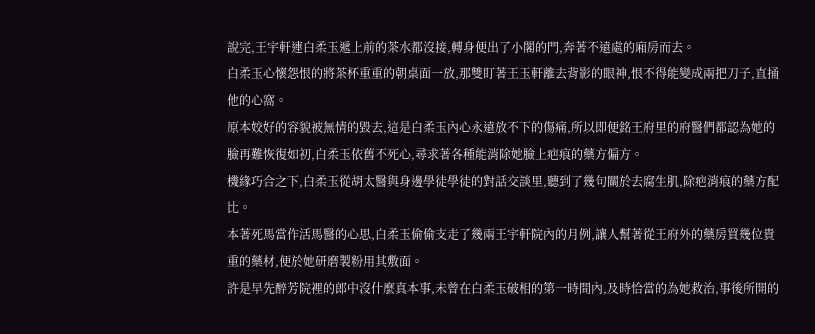說完,王宇軒連白柔玉遞上前的茶水都沒接,轉身便出了小閣的門,奔著不遠處的廂房而去。
白柔玉心懷怨恨的將茶杯重重的朝桌面一放,那雙盯著王玉軒離去背影的眼神,恨不得能變成兩把刀子,直捅他的心窩。
原本姣好的容貌被無情的毀去,這是白柔玉內心永遠放不下的傷痛,所以即便銘王府里的府醫們都認為她的臉再難恢復如初,白柔玉依舊不死心,尋求著各種能消除她臉上疤痕的藥方偏方。
機緣巧合之下,白柔玉從胡太醫與身邊學徒學徒的對話交談里,聽到了幾句關於去腐生肌,除疤消痕的藥方配比。
本著死馬當作活馬醫的心思,白柔玉偷偷支走了幾兩王宇軒院內的月例,讓人幫著從王府外的藥房買幾位貴重的藥材,便於她研磨製粉用其敷面。
許是早先醉芳院裡的郎中沒什麼真本事,未曾在白柔玉破相的第一時間內,及時恰當的為她救治,事後所開的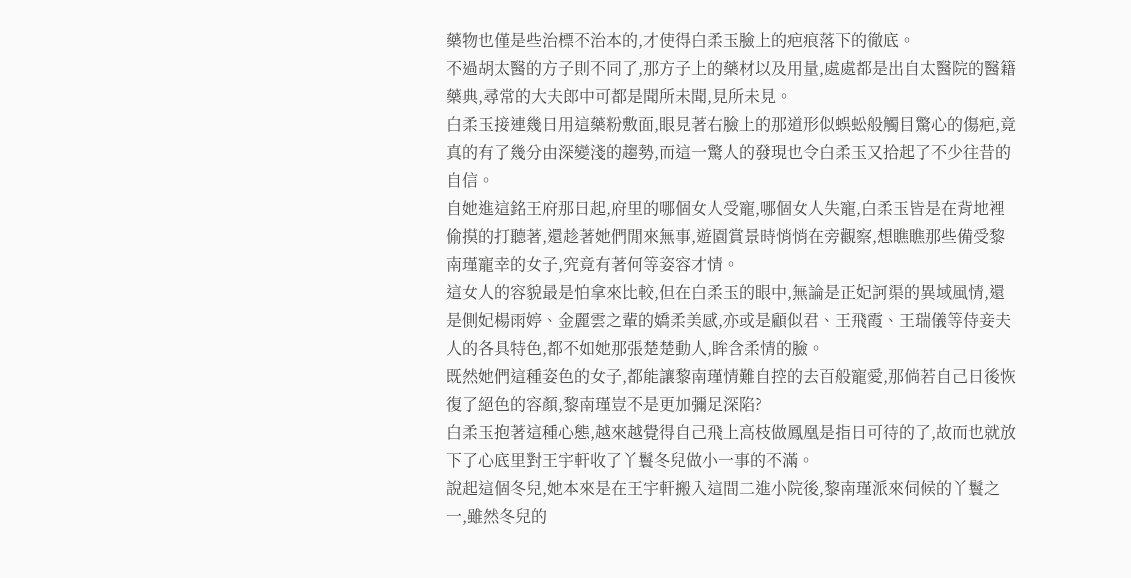藥物也僅是些治標不治本的,才使得白柔玉臉上的疤痕落下的徹底。
不過胡太醫的方子則不同了,那方子上的藥材以及用量,處處都是出自太醫院的醫籍藥典,尋常的大夫郎中可都是聞所未聞,見所未見。
白柔玉接連幾日用這藥粉敷面,眼見著右臉上的那道形似蜈蚣般觸目驚心的傷疤,竟真的有了幾分由深變淺的趨勢,而這一驚人的發現也令白柔玉又拾起了不少往昔的自信。
自她進這銘王府那日起,府里的哪個女人受寵,哪個女人失寵,白柔玉皆是在背地裡偷摸的打聽著,還趁著她們閒來無事,遊園賞景時悄悄在旁觀察,想瞧瞧那些備受黎南瑾寵幸的女子,究竟有著何等姿容才情。
這女人的容貌最是怕拿來比較,但在白柔玉的眼中,無論是正妃訶渠的異域風情,還是側妃楊雨婷、金麗雲之輩的嬌柔美感,亦或是顧似君、王飛霞、王瑞儀等侍妾夫人的各具特色,都不如她那張楚楚動人,眸含柔情的臉。
既然她們這種姿色的女子,都能讓黎南瑾情難自控的去百般寵愛,那倘若自己日後恢復了絕色的容顏,黎南瑾豈不是更加彌足深陷?
白柔玉抱著這種心態,越來越覺得自己飛上高枝做鳳凰是指日可待的了,故而也就放下了心底里對王宇軒收了丫鬟冬兒做小一事的不滿。
說起這個冬兒,她本來是在王宇軒搬入這間二進小院後,黎南瑾派來伺候的丫鬟之一,雖然冬兒的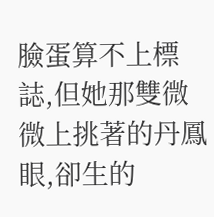臉蛋算不上標誌,但她那雙微微上挑著的丹鳳眼,卻生的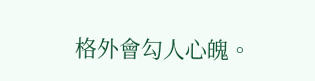格外會勾人心魄。